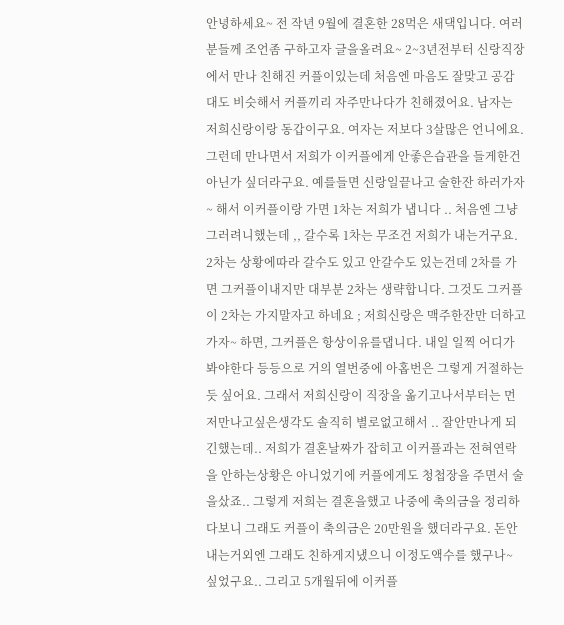안녕하세요~ 전 작년 9월에 결혼한 28먹은 새댁입니다. 여러분들께 조언좀 구하고자 글을올려요~ 2~3년전부터 신랑직장에서 만나 친해진 커플이있는데 처음엔 마음도 잘맞고 공감대도 비슷해서 커플끼리 자주만나다가 친해졌어요. 남자는 저희신랑이랑 동갑이구요. 여자는 저보다 3살많은 언니에요. 그런데 만나면서 저희가 이커플에게 안좋은습관을 들게한건 아닌가 싶더라구요. 예를들면 신랑일끝나고 술한잔 하러가자~ 해서 이커플이랑 가면 1차는 저희가 냅니다 .. 처음엔 그냥 그러려니했는데 ,, 갈수록 1차는 무조건 저희가 내는거구요. 2차는 상황에따라 갈수도 있고 안갈수도 있는건데 2차를 가면 그커플이내지만 대부분 2차는 생략합니다. 그것도 그커플이 2차는 가지말자고 하네요 ; 저희신랑은 맥주한잔만 더하고가자~ 하면, 그커플은 항상이유를댑니다. 내일 일찍 어디가봐야한다 등등으로 거의 열번중에 아홉번은 그렇게 거절하는듯 싶어요. 그래서 저희신랑이 직장을 옮기고나서부터는 먼저만나고싶은생각도 솔직히 별로없고해서 .. 잘안만나게 되긴했는데.. 저희가 결혼날짜가 잡히고 이커플과는 전혀연락을 안하는상황은 아니었기에 커플에게도 청첩장을 주면서 술을샀죠.. 그렇게 저희는 결혼을했고 나중에 축의금을 정리하다보니 그래도 커플이 축의금은 20만원을 했더라구요. 돈안내는거외엔 그래도 친하게지냈으니 이정도액수를 했구나~ 싶었구요.. 그리고 5개월뒤에 이커플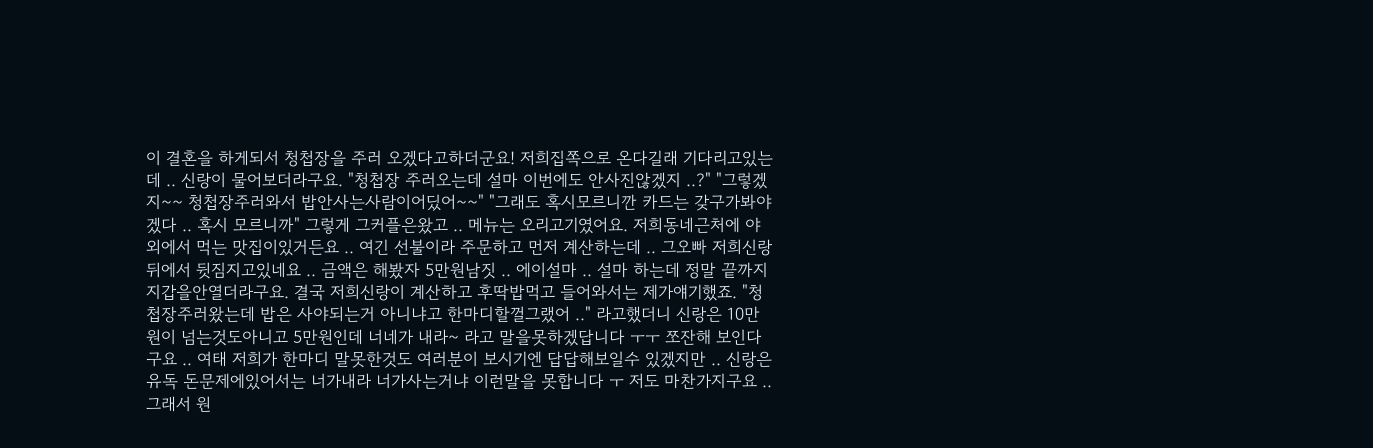이 결혼을 하게되서 청첩장을 주러 오겠다고하더군요! 저희집쪽으로 온다길래 기다리고있는데 .. 신랑이 물어보더라구요. "청첩장 주러오는데 설마 이번에도 안사진않겠지 ..?" "그렇겠지~~ 청첩장주러와서 밥안사는사람이어딨어~~" "그래도 혹시모르니깐 카드는 갖구가봐야겠다 .. 혹시 모르니까" 그렇게 그커플은왔고 .. 메뉴는 오리고기였어요. 저희동네근처에 야외에서 먹는 맛집이있거든요 .. 여긴 선불이라 주문하고 먼저 계산하는데 .. 그오빠 저희신랑뒤에서 뒷짐지고있네요 .. 금액은 해봤자 5만원남짓 .. 에이설마 .. 설마 하는데 정말 끝까지 지갑을안열더라구요. 결국 저희신랑이 계산하고 후딱밥먹고 들어와서는 제가얘기했죠. "청첩장주러왔는데 밥은 사야되는거 아니냐고 한마디할껄그랬어 .." 라고했더니 신랑은 10만원이 넘는것도아니고 5만원인데 너네가 내라~ 라고 말을못하겠답니다 ㅜㅜ 쪼잔해 보인다구요 .. 여태 저희가 한마디 말못한것도 여러분이 보시기엔 답답해보일수 있겠지만 .. 신랑은 유독 돈문제에있어서는 너가내라 너가사는거냐 이런말을 못합니다 ㅜ 저도 마찬가지구요 .. 그래서 원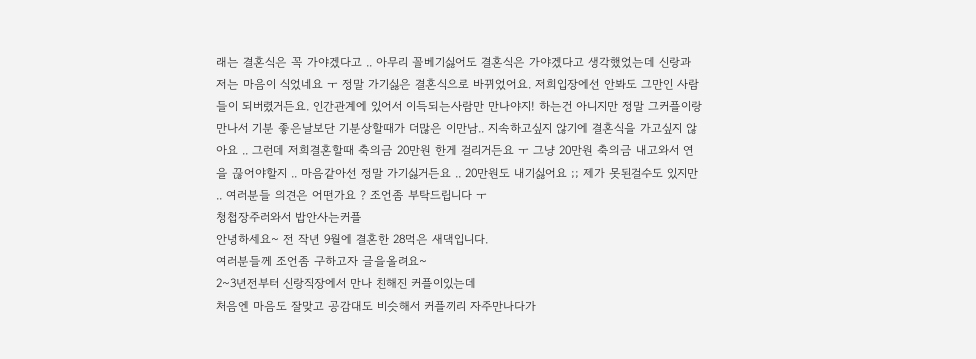래는 결혼식은 꼭 가야겠다고 .. 아무리 꼴베기싫어도 결혼식은 가야겠다고 생각했었는데 신랑과 저는 마음이 식었네요 ㅜ 정말 가기싫은 결혼식으로 바뀌었어요. 저희입장에선 안봐도 그만인 사람들이 되버렸거든요. 인간관계에 있어서 이득되는사람만 만나야지! 하는건 아니지만 정말 그커플이랑 만나서 기분 좋은날보단 기분상할때가 더많은 이만남.. 지속하고싶지 않기에 결혼식을 가고싶지 않아요 .. 그런데 저희결혼할때 축의금 20만원 한게 걸리거든요 ㅜ 그냥 20만원 축의금 내고와서 연을 끊어야할지 .. 마음같아선 정말 가기싫거든요 .. 20만원도 내기싫어요 ;; 제가 못된걸수도 있지만 .. 여러분들 의견은 어떤가요 ? 조언좀 부탁드립니다 ㅜ
청첩장주러와서 밥안사는커플
안녕하세요~ 전 작년 9월에 결혼한 28먹은 새댁입니다.
여러분들께 조언좀 구하고자 글을올려요~
2~3년전부터 신랑직장에서 만나 친해진 커플이있는데
처음엔 마음도 잘맞고 공감대도 비슷해서 커플끼리 자주만나다가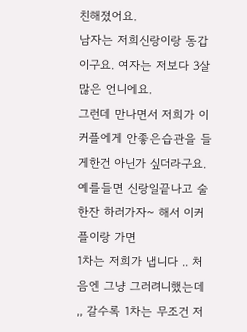친해졌어요.
남자는 저희신랑이랑 동갑이구요. 여자는 저보다 3살많은 언니에요.
그런데 만나면서 저희가 이커플에게 안좋은습관을 들게한건 아닌가 싶더라구요.
예를들면 신랑일끝나고 술한잔 하러가자~ 해서 이커플이랑 가면
1차는 저희가 냅니다 .. 처음엔 그냥 그러려니했는데 ,, 갈수록 1차는 무조건 저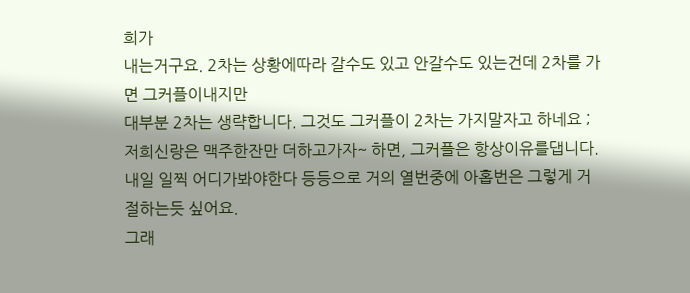희가
내는거구요. 2차는 상황에따라 갈수도 있고 안갈수도 있는건데 2차를 가면 그커플이내지만
대부분 2차는 생략합니다. 그것도 그커플이 2차는 가지말자고 하네요 ;
저희신랑은 맥주한잔만 더하고가자~ 하면, 그커플은 항상이유를댑니다.
내일 일찍 어디가봐야한다 등등으로 거의 열번중에 아홉번은 그렇게 거절하는듯 싶어요.
그래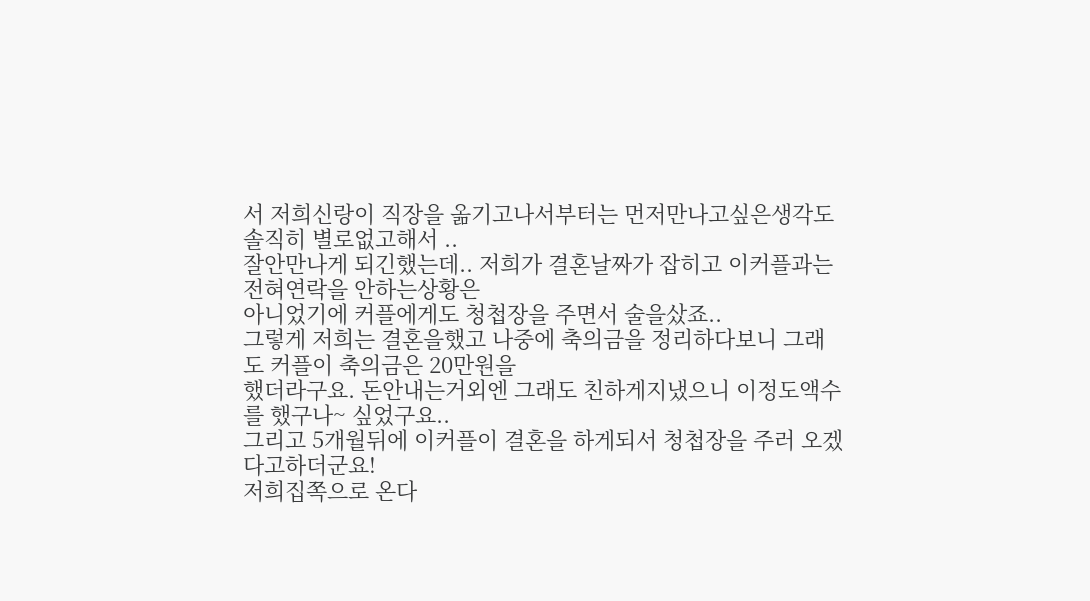서 저희신랑이 직장을 옮기고나서부터는 먼저만나고싶은생각도 솔직히 별로없고해서 ..
잘안만나게 되긴했는데.. 저희가 결혼날짜가 잡히고 이커플과는 전혀연락을 안하는상황은
아니었기에 커플에게도 청첩장을 주면서 술을샀죠..
그렇게 저희는 결혼을했고 나중에 축의금을 정리하다보니 그래도 커플이 축의금은 20만원을
했더라구요. 돈안내는거외엔 그래도 친하게지냈으니 이정도액수를 했구나~ 싶었구요..
그리고 5개월뒤에 이커플이 결혼을 하게되서 청첩장을 주러 오겠다고하더군요!
저희집쪽으로 온다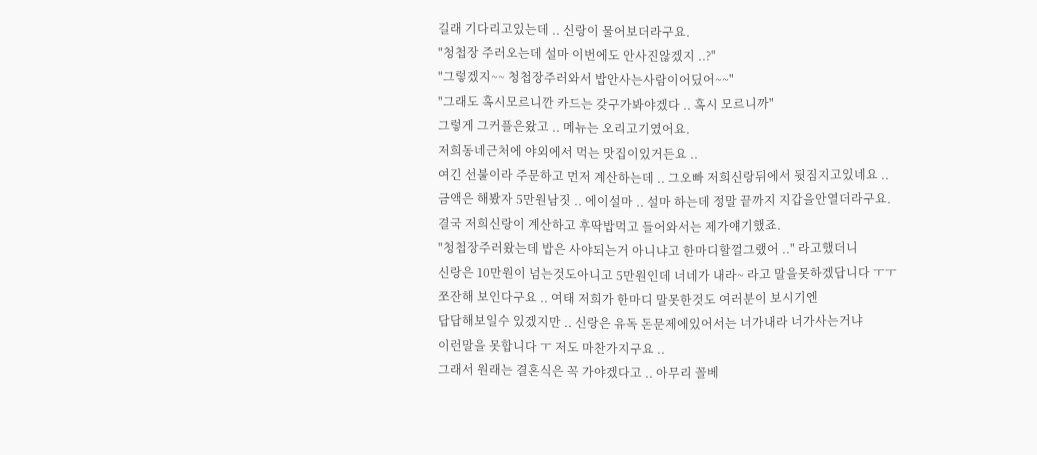길래 기다리고있는데 .. 신랑이 물어보더라구요.
"청첩장 주러오는데 설마 이번에도 안사진않겠지 ..?"
"그렇겠지~~ 청첩장주러와서 밥안사는사람이어딨어~~"
"그래도 혹시모르니깐 카드는 갖구가봐야겠다 .. 혹시 모르니까"
그렇게 그커플은왔고 .. 메뉴는 오리고기였어요.
저희동네근처에 야외에서 먹는 맛집이있거든요 ..
여긴 선불이라 주문하고 먼저 계산하는데 .. 그오빠 저희신랑뒤에서 뒷짐지고있네요 ..
금액은 해봤자 5만원남짓 .. 에이설마 .. 설마 하는데 정말 끝까지 지갑을안열더라구요.
결국 저희신랑이 계산하고 후딱밥먹고 들어와서는 제가얘기했죠.
"청첩장주러왔는데 밥은 사야되는거 아니냐고 한마디할껄그랬어 .." 라고했더니
신랑은 10만원이 넘는것도아니고 5만원인데 너네가 내라~ 라고 말을못하겠답니다 ㅜㅜ
쪼잔해 보인다구요 .. 여태 저희가 한마디 말못한것도 여러분이 보시기엔
답답해보일수 있겠지만 .. 신랑은 유독 돈문제에있어서는 너가내라 너가사는거냐
이런말을 못합니다 ㅜ 저도 마찬가지구요 ..
그래서 원래는 결혼식은 꼭 가야겠다고 .. 아무리 꼴베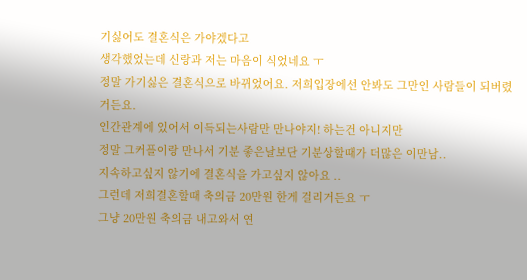기싫어도 결혼식은 가야겠다고
생각했었는데 신랑과 저는 마음이 식었네요 ㅜ
정말 가기싫은 결혼식으로 바뀌었어요. 저희입장에선 안봐도 그만인 사람들이 되버렸거든요.
인간관계에 있어서 이득되는사람만 만나야지! 하는건 아니지만
정말 그커플이랑 만나서 기분 좋은날보단 기분상할때가 더많은 이만남..
지속하고싶지 않기에 결혼식을 가고싶지 않아요 ..
그런데 저희결혼할때 축의금 20만원 한게 걸리거든요 ㅜ
그냥 20만원 축의금 내고와서 연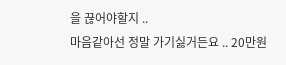을 끊어야할지 ..
마음같아선 정말 가기싫거든요 .. 20만원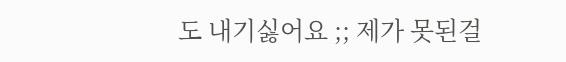도 내기싫어요 ;; 제가 못된걸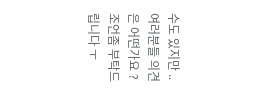수도 있지만 ..
여러분들 의견은 어떤가요 ? 조언좀 부탁드립니다 ㅜ